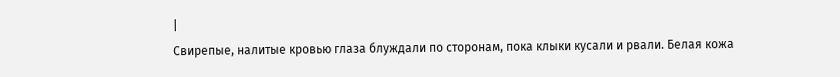|
Свирепые, налитые кровью глаза блуждали по сторонам, пока клыки кусали и рвали. Белая кожа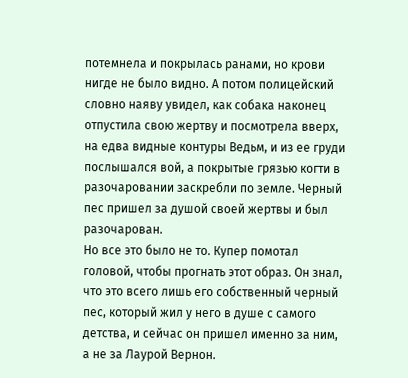потемнела и покрылась ранами, но крови нигде не было видно. А потом полицейский словно наяву увидел, как собака наконец отпустила свою жертву и посмотрела вверх, на едва видные контуры Ведьм, и из ее груди послышался вой, а покрытые грязью когти в разочаровании заскребли по земле. Черный пес пришел за душой своей жертвы и был разочарован.
Но все это было не то. Купер помотал головой, чтобы прогнать этот образ. Он знал, что это всего лишь его собственный черный пес, который жил у него в душе с самого детства, и сейчас он пришел именно за ним, а не за Лаурой Вернон.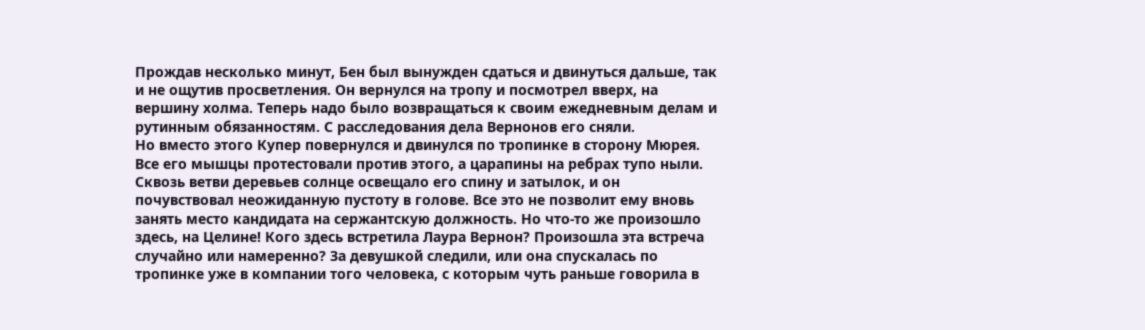Прождав несколько минут, Бен был вынужден сдаться и двинуться дальше, так и не ощутив просветления. Он вернулся на тропу и посмотрел вверх, на вершину холма. Теперь надо было возвращаться к своим ежедневным делам и рутинным обязанностям. С расследования дела Вернонов его сняли.
Но вместо этого Купер повернулся и двинулся по тропинке в сторону Мюрея. Все его мышцы протестовали против этого, а царапины на ребрах тупо ныли. Сквозь ветви деревьев солнце освещало его спину и затылок, и он почувствовал неожиданную пустоту в голове. Все это не позволит ему вновь занять место кандидата на сержантскую должность. Но что-то же произошло здесь, на Целине! Кого здесь встретила Лаура Вернон? Произошла эта встреча случайно или намеренно? За девушкой следили, или она спускалась по тропинке уже в компании того человека, с которым чуть раньше говорила в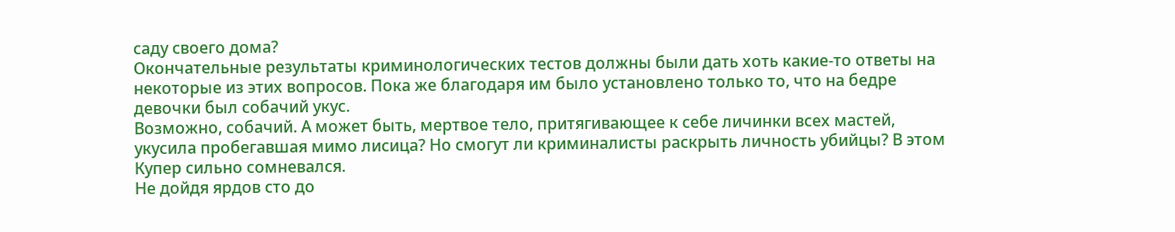саду своего дома?
Окончательные результаты криминологических тестов должны были дать хоть какие-то ответы на некоторые из этих вопросов. Пока же благодаря им было установлено только то, что на бедре девочки был собачий укус.
Возможно, собачий. А может быть, мертвое тело, притягивающее к себе личинки всех мастей, укусила пробегавшая мимо лисица? Но смогут ли криминалисты раскрыть личность убийцы? В этом Купер сильно сомневался.
Не дойдя ярдов сто до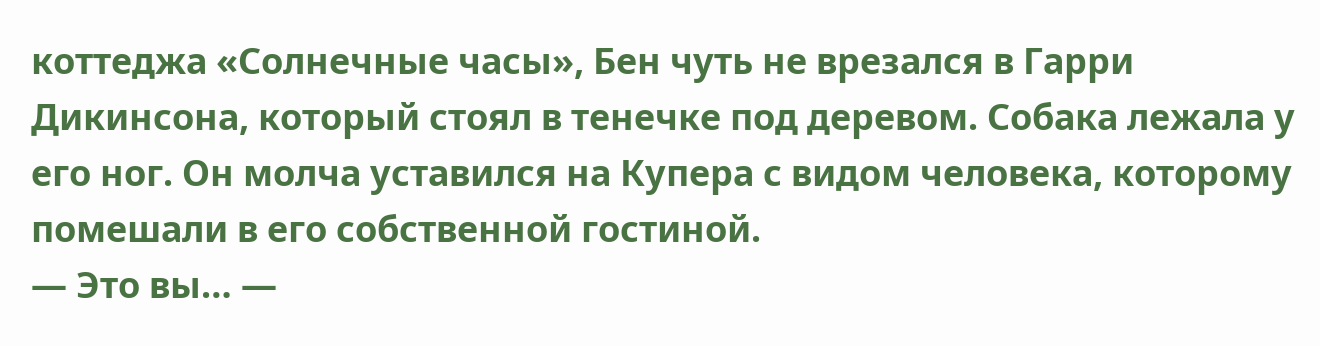коттеджа «Солнечные часы», Бен чуть не врезался в Гарри Дикинсона, который стоял в тенечке под деревом. Собака лежала у его ног. Он молча уставился на Купера с видом человека, которому помешали в его собственной гостиной.
— Это вы… —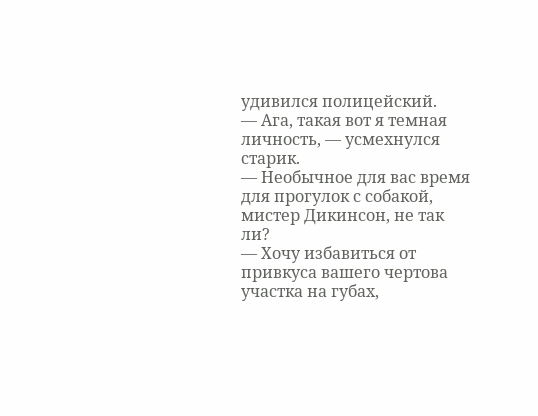удивился полицейский.
— Ага, такая вот я темная личность, — усмехнулся старик.
— Необычное для вас время для прогулок с собакой, мистер Дикинсон, не так ли?
— Хочу избавиться от привкуса вашего чертова участка на губах,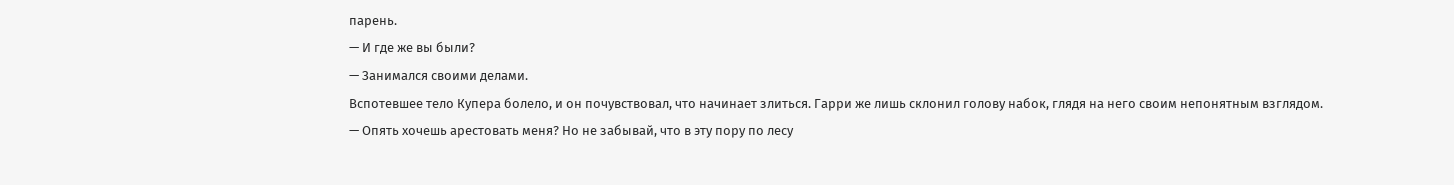парень.
— И где же вы были?
— Занимался своими делами.
Вспотевшее тело Купера болело, и он почувствовал, что начинает злиться. Гарри же лишь склонил голову набок, глядя на него своим непонятным взглядом.
— Опять хочешь арестовать меня? Но не забывай, что в эту пору по лесу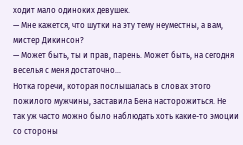ходит мало одиноких девушек.
— Мне кажется, что шутки на эту тему неуместны, а вам, мистер Дикинсон?
— Может быть, ты и прав, парень. Может быть, на сегодня веселья с меня достаточно…
Нотка горечи, которая послышалась в словах этого пожилого мужчины, заставила Бена насторожиться. Не так уж часто можно было наблюдать хоть какие-то эмоции со стороны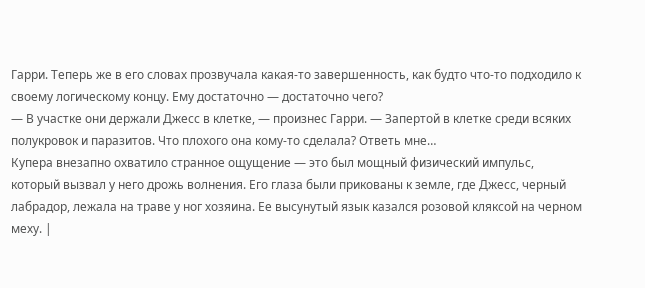Гарри. Теперь же в его словах прозвучала какая-то завершенность, как будто что-то подходило к своему логическому концу. Ему достаточно — достаточно чего?
— В участке они держали Джесс в клетке, — произнес Гарри. — Запертой в клетке среди всяких полукровок и паразитов. Что плохого она кому-то сделала? Ответь мне…
Купера внезапно охватило странное ощущение — это был мощный физический импульс, который вызвал у него дрожь волнения. Его глаза были прикованы к земле, где Джесс, черный лабрадор, лежала на траве у ног хозяина. Ее высунутый язык казался розовой кляксой на черном меху. |